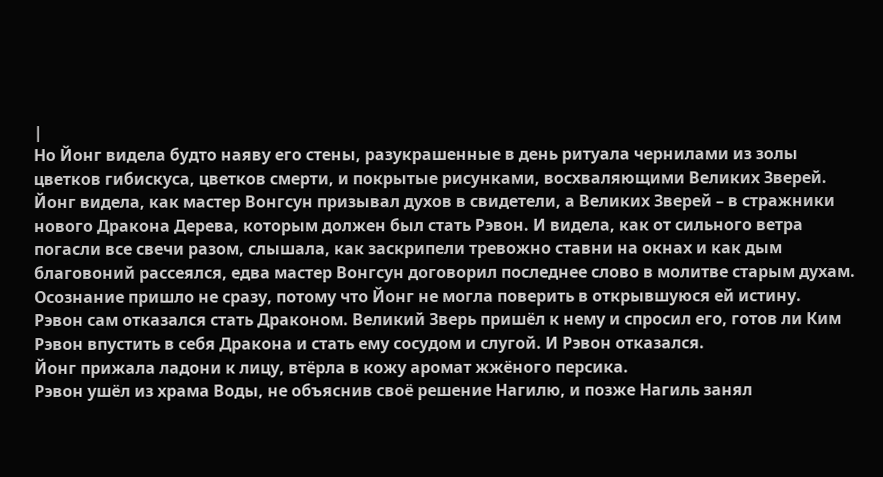|
Но Йонг видела будто наяву его стены, разукрашенные в день ритуала чернилами из золы цветков гибискуса, цветков смерти, и покрытые рисунками, восхваляющими Великих Зверей.
Йонг видела, как мастер Вонгсун призывал духов в свидетели, а Великих Зверей – в стражники нового Дракона Дерева, которым должен был стать Рэвон. И видела, как от сильного ветра погасли все свечи разом, слышала, как заскрипели тревожно ставни на окнах и как дым благовоний рассеялся, едва мастер Вонгсун договорил последнее слово в молитве старым духам.
Осознание пришло не сразу, потому что Йонг не могла поверить в открывшуюся ей истину.
Рэвон сам отказался стать Драконом. Великий Зверь пришёл к нему и спросил его, готов ли Ким Рэвон впустить в себя Дракона и стать ему сосудом и слугой. И Рэвон отказался.
Йонг прижала ладони к лицу, втёрла в кожу аромат жжёного персика.
Рэвон ушёл из храма Воды, не объяснив своё решение Нагилю, и позже Нагиль занял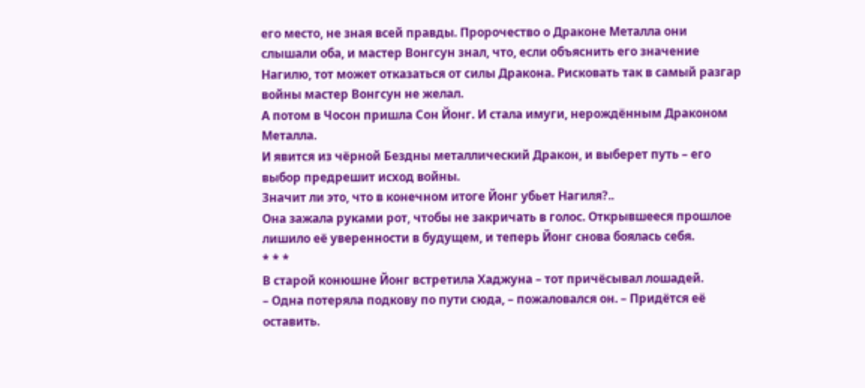его место, не зная всей правды. Пророчество о Драконе Металла они слышали оба, и мастер Вонгсун знал, что, если объяснить его значение Нагилю, тот может отказаться от силы Дракона. Рисковать так в самый разгар войны мастер Вонгсун не желал.
А потом в Чосон пришла Сон Йонг. И стала имуги, нерождённым Драконом Металла.
И явится из чёрной Бездны металлический Дракон, и выберет путь – его выбор предрешит исход войны.
Значит ли это, что в конечном итоге Йонг убьет Нагиля?..
Она зажала руками рот, чтобы не закричать в голос. Открывшееся прошлое лишило её уверенности в будущем, и теперь Йонг снова боялась себя.
* * *
В старой конюшне Йонг встретила Хаджуна – тот причёсывал лошадей.
– Одна потеряла подкову по пути сюда, – пожаловался он. – Придётся её оставить.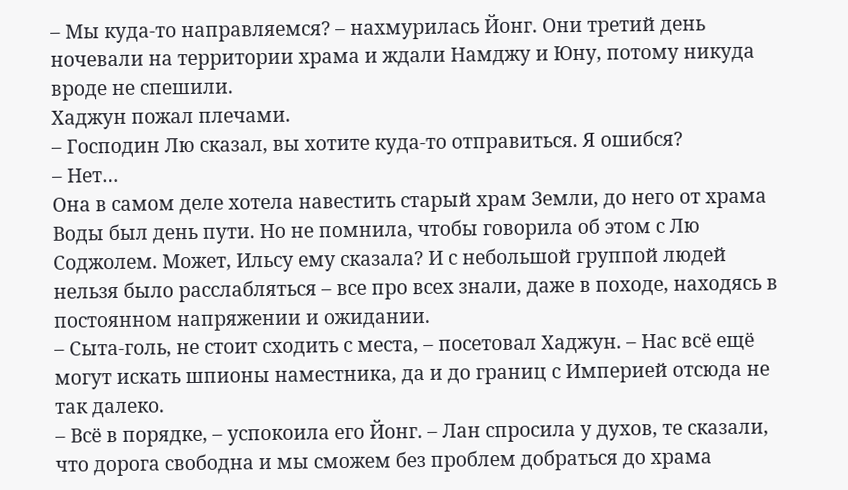– Мы куда-то направляемся? – нахмурилась Йонг. Они третий день ночевали на территории храма и ждали Намджу и Юну, потому никуда вроде не спешили.
Хаджун пожал плечами.
– Господин Лю сказал, вы хотите куда-то отправиться. Я ошибся?
– Нет…
Она в самом деле хотела навестить старый храм Земли, до него от храма Воды был день пути. Но не помнила, чтобы говорила об этом с Лю Соджолем. Может, Ильсу ему сказала? И с небольшой группой людей нельзя было расслабляться – все про всех знали, даже в походе, находясь в постоянном напряжении и ожидании.
– Сыта-голь, не стоит сходить с места, – посетовал Хаджун. – Нас всё ещё могут искать шпионы наместника, да и до границ с Империей отсюда не так далеко.
– Всё в порядке, – успокоила его Йонг. – Лан спросила у духов, те сказали, что дорога свободна и мы сможем без проблем добраться до храма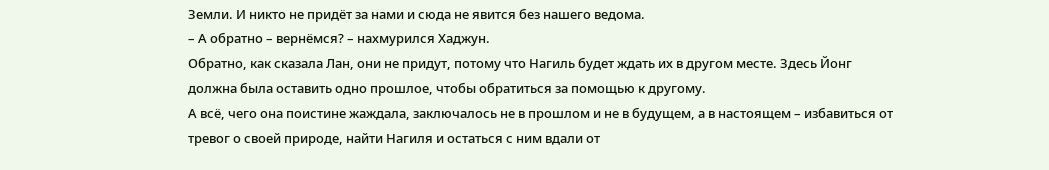Земли. И никто не придёт за нами и сюда не явится без нашего ведома.
– А обратно – вернёмся? – нахмурился Хаджун.
Обратно, как сказала Лан, они не придут, потому что Нагиль будет ждать их в другом месте. Здесь Йонг должна была оставить одно прошлое, чтобы обратиться за помощью к другому.
А всё, чего она поистине жаждала, заключалось не в прошлом и не в будущем, а в настоящем – избавиться от тревог о своей природе, найти Нагиля и остаться с ним вдали от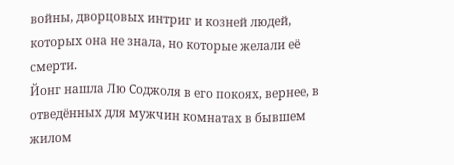войны, дворцовых интриг и козней людей, которых она не знала, но которые желали её смерти.
Йонг нашла Лю Соджоля в его покоях, вернее, в отведённых для мужчин комнатах в бывшем жилом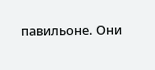павильоне. Они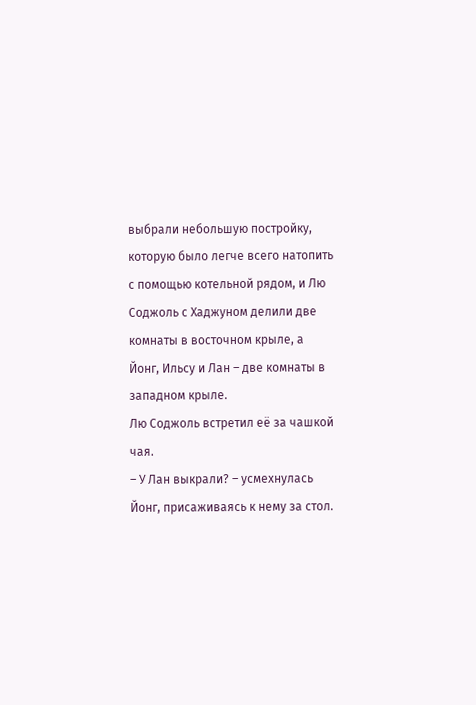выбрали небольшую постройку, которую было легче всего натопить с помощью котельной рядом, и Лю Соджоль с Хаджуном делили две комнаты в восточном крыле, а Йонг, Ильсу и Лан – две комнаты в западном крыле.
Лю Соджоль встретил её за чашкой чая.
– У Лан выкрали? – усмехнулась Йонг, присаживаясь к нему за стол.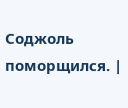Соджоль поморщился. |